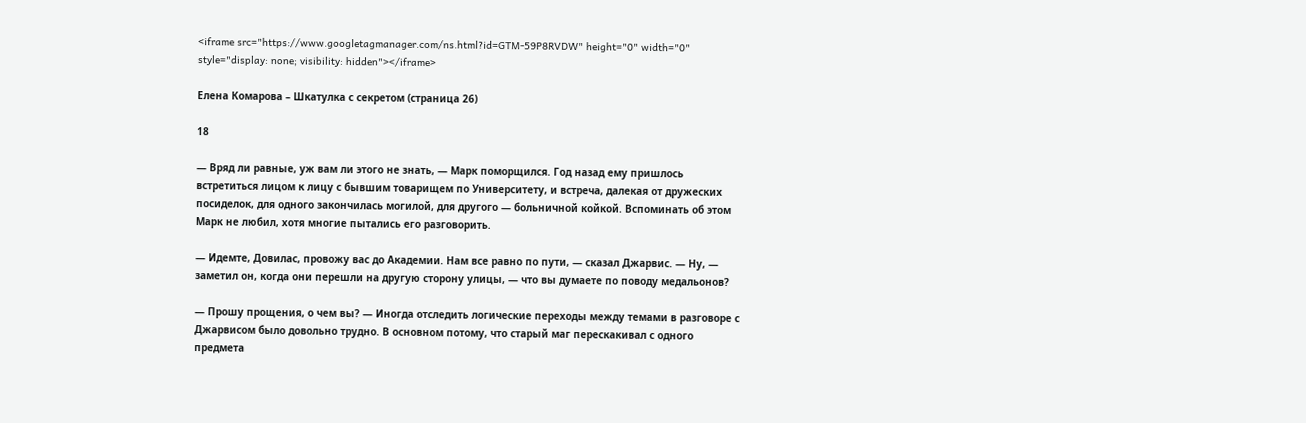<iframe src="https://www.googletagmanager.com/ns.html?id=GTM-59P8RVDW" height="0" width="0" style="display: none; visibility: hidden"></iframe>

Елена Комарова – Шкатулка с секретом (страница 26)

18

— Вряд ли равные, уж вам ли этого не знать, — Марк поморщился. Год назад ему пришлось встретиться лицом к лицу с бывшим товарищем по Университету, и встреча, далекая от дружеских посиделок, для одного закончилась могилой, для другого — больничной койкой. Вспоминать об этом Марк не любил, хотя многие пытались его разговорить.

— Идемте, Довилас, провожу вас до Академии. Нам все равно по пути, — сказал Джарвис. — Ну, — заметил он, когда они перешли на другую сторону улицы, — что вы думаете по поводу медальонов?

— Прошу прощения, о чем вы? — Иногда отследить логические переходы между темами в разговоре с Джарвисом было довольно трудно. В основном потому, что старый маг перескакивал с одного предмета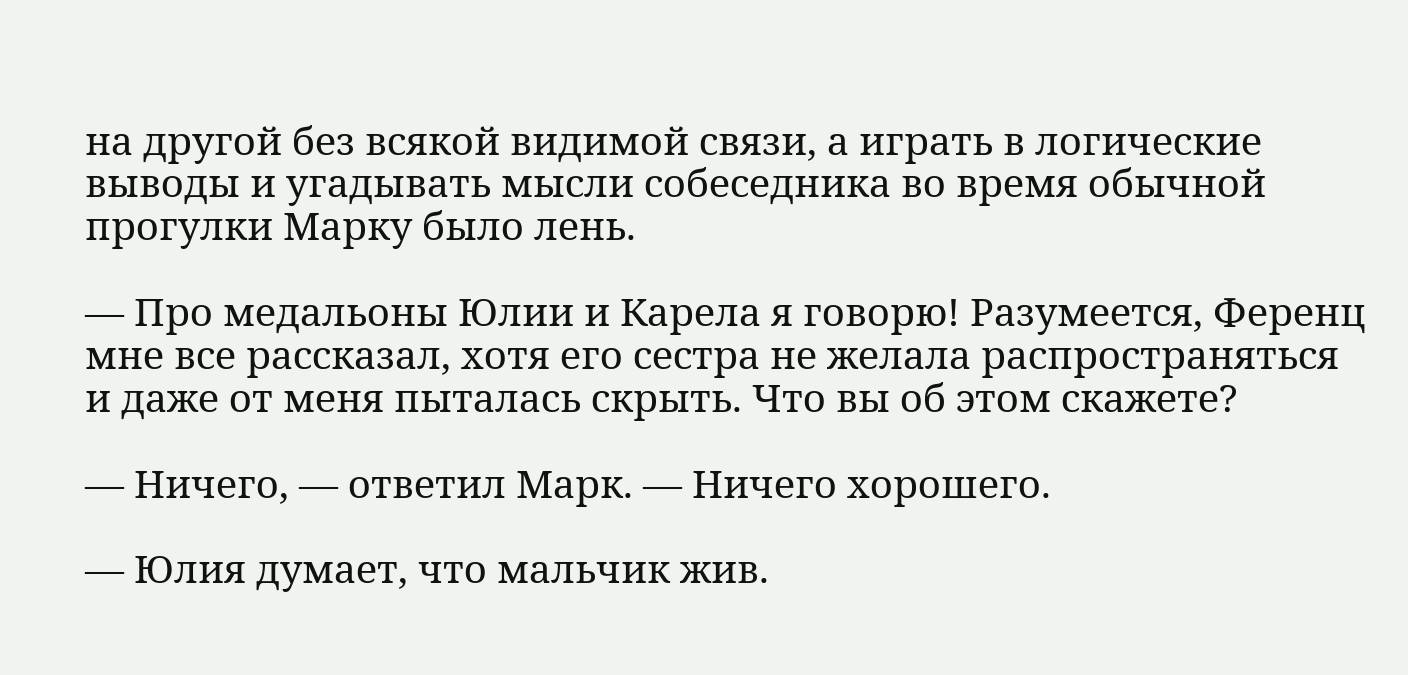на другой без всякой видимой связи, а играть в логические выводы и угадывать мысли собеседника во время обычной прогулки Марку было лень.

— Про медальоны Юлии и Карела я говорю! Разумеется, Ференц мне все рассказал, хотя его сестра не желала распространяться и даже от меня пыталась скрыть. Что вы об этом скажете?

— Ничего, — ответил Марк. — Ничего хорошего.

— Юлия думает, что мальчик жив.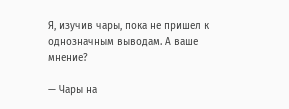Я, изучив чары, пока не пришел к однозначным выводам. А ваше мнение?

— Чары на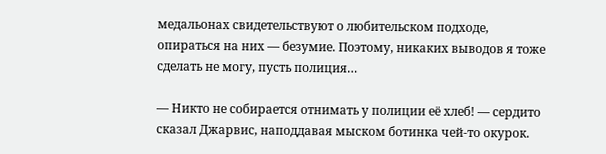медальонах свидетельствуют о любительском подходе, опираться на них — безумие. Поэтому, никаких выводов я тоже сделать не могу, пусть полиция…

— Никто не собирается отнимать у полиции её хлеб! — сердито сказал Джарвис, наподдавая мыском ботинка чей-то окурок.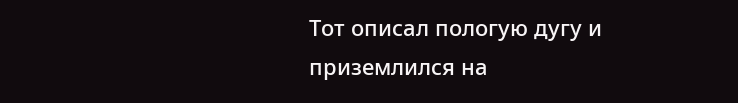Тот описал пологую дугу и приземлился на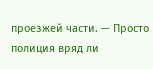проезжей части. — Просто полиция вряд ли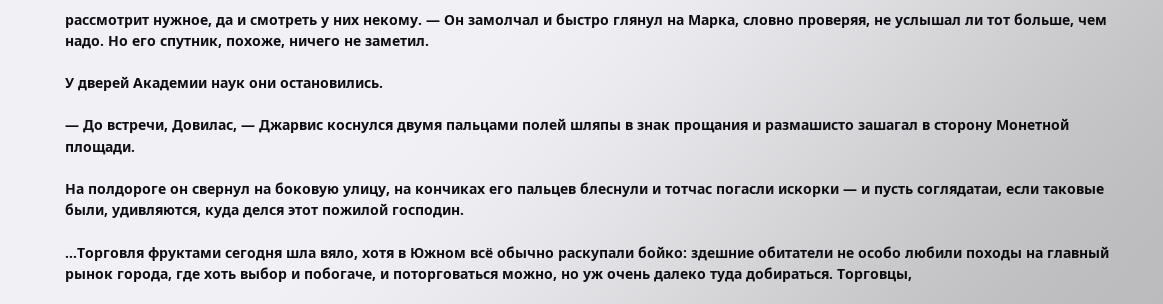рассмотрит нужное, да и смотреть у них некому. — Он замолчал и быстро глянул на Марка, словно проверяя, не услышал ли тот больше, чем надо. Но его спутник, похоже, ничего не заметил.

У дверей Академии наук они остановились.

— До встречи, Довилас, — Джарвис коснулся двумя пальцами полей шляпы в знак прощания и размашисто зашагал в сторону Монетной площади.

На полдороге он свернул на боковую улицу, на кончиках его пальцев блеснули и тотчас погасли искорки — и пусть соглядатаи, если таковые были, удивляются, куда делся этот пожилой господин.

…Торговля фруктами сегодня шла вяло, хотя в Южном всё обычно раскупали бойко: здешние обитатели не особо любили походы на главный рынок города, где хоть выбор и побогаче, и поторговаться можно, но уж очень далеко туда добираться. Торговцы,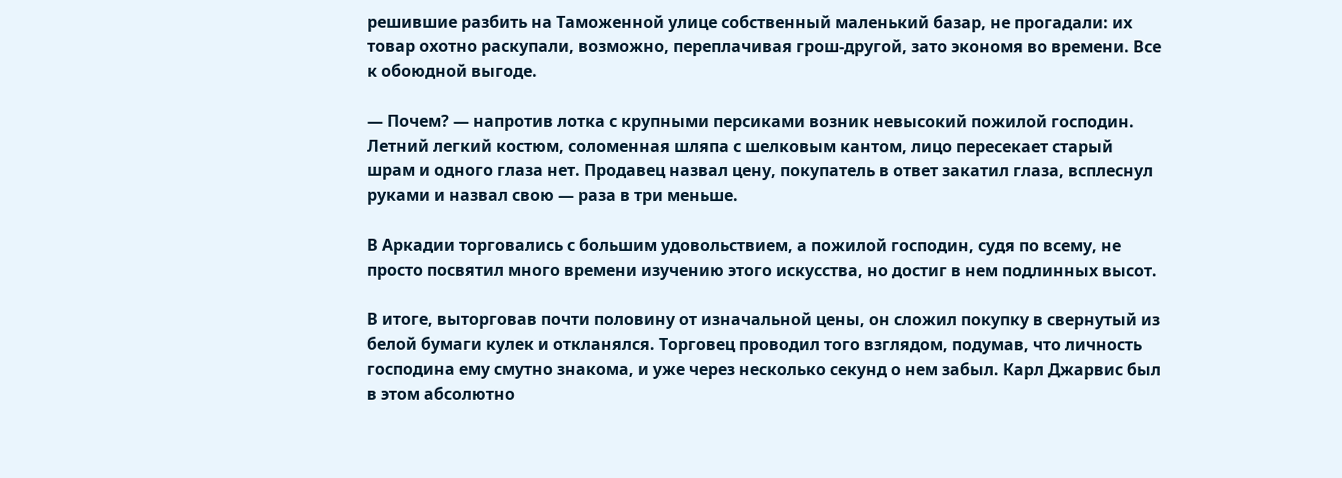решившие разбить на Таможенной улице собственный маленький базар, не прогадали: их товар охотно раскупали, возможно, переплачивая грош-другой, зато экономя во времени. Все к обоюдной выгоде.

— Почем? — напротив лотка с крупными персиками возник невысокий пожилой господин. Летний легкий костюм, соломенная шляпа с шелковым кантом, лицо пересекает старый шрам и одного глаза нет. Продавец назвал цену, покупатель в ответ закатил глаза, всплеснул руками и назвал свою — раза в три меньше.

В Аркадии торговались с большим удовольствием, а пожилой господин, судя по всему, не просто посвятил много времени изучению этого искусства, но достиг в нем подлинных высот.

В итоге, выторговав почти половину от изначальной цены, он сложил покупку в свернутый из белой бумаги кулек и откланялся. Торговец проводил того взглядом, подумав, что личность господина ему смутно знакома, и уже через несколько секунд о нем забыл. Карл Джарвис был в этом абсолютно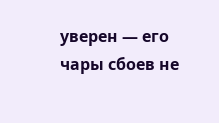уверен — его чары сбоев не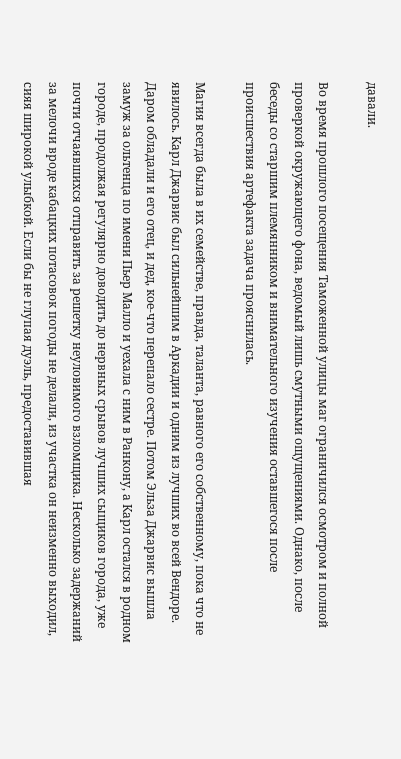давали.

Во время прошлого посещения Таможенной улицы маг ограничился осмотром и полной проверкой окружающего фона, ведомый лишь смутными ощущениями. Однако, после беседы со старшим племянником и внимательного изучения оставшегося после происшествия артефакта задача прояснилась.

Магия всегда была в их семействе, правда, таланта, равного его собственному, пока что не явилось. Карл Джарвис был сильнейшим в Аркадии и одним из лучших во всей Вендоре. Даром обладали и его отец, и дед, кое-что перепало сестре. Потом Эльза Джарвис вышла замуж за ольтенца по имени Пьер Малло и уехала с ним в Ранкону, а Карл остался в родном городе, продолжая регулярно доводить до нервных срывов лучших сыщиков города, уже почти отчаявшихся отправить за решетку неуловимого взломщика. Несколько задержаний за мелочи вроде кабацких потасовок погоды не делали, из участка он неизменно выходил, сияя широкой улыбкой. Если бы не глупая дуэль, предоставившая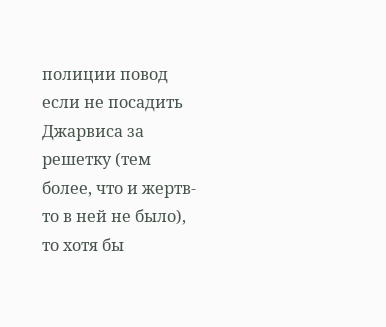полиции повод если не посадить Джарвиса за решетку (тем более, что и жертв-то в ней не было), то хотя бы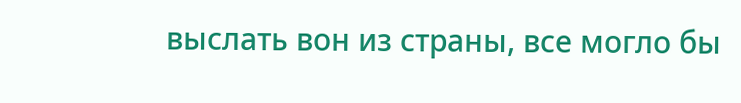выслать вон из страны, все могло бы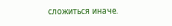сложиться иначе.